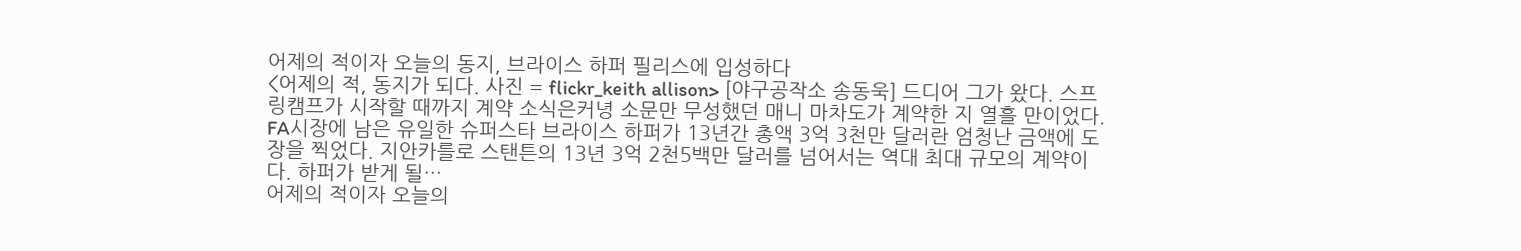어제의 적이자 오늘의 동지, 브라이스 하퍼 필리스에 입성하다
<어제의 적, 동지가 되다. 사진 = flickr_keith allison> [야구공작소 송동욱] 드디어 그가 왔다. 스프링캠프가 시작할 때까지 계약 소식은커녕 소문만 무성했던 매니 마차도가 계약한 지 열흘 만이었다. FA시장에 남은 유일한 슈퍼스타 브라이스 하퍼가 13년간 총액 3억 3천만 달러란 엄청난 금액에 도장을 찍었다. 지안카를로 스탠튼의 13년 3억 2천5백만 달러를 넘어서는 역대 최대 규모의 계약이다. 하퍼가 받게 될…
어제의 적이자 오늘의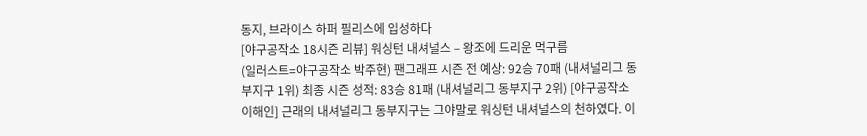동지, 브라이스 하퍼 필리스에 입성하다
[야구공작소 18시즌 리뷰] 워싱턴 내셔널스 – 왕조에 드리운 먹구름
(일러스트=야구공작소 박주현) 팬그래프 시즌 전 예상: 92승 70패 (내셔널리그 동부지구 1위) 최종 시즌 성적: 83승 81패 (내셔널리그 동부지구 2위) [야구공작소 이해인] 근래의 내셔널리그 동부지구는 그야말로 워싱턴 내셔널스의 천하였다. 이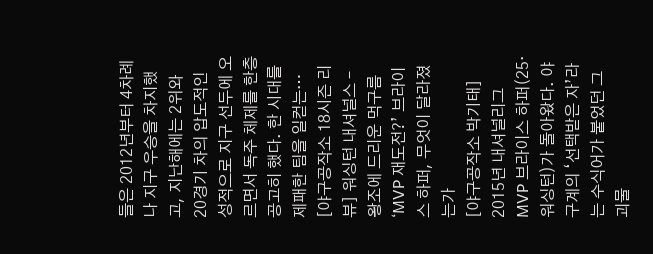들은 2012년부터 4차례나 지구 우승을 차지했고, 지난해에는 2위와 20경기 차의 압도적인 성적으로 지구 선두에 오르면서 독주 체제를 한층 공고히 했다. 한 시대를 제패한 팀을 일컫는…
[야구공작소 18시즌 리뷰] 워싱턴 내셔널스 – 왕조에 드리운 먹구름
‘MVP 재도전?’ 브라이스 하퍼, 무엇이 달라졌는가
[야구공작소 박기태] 2015년 내셔널리그 MVP 브라이스 하퍼(25·워싱턴)가 돌아왔다. 야구계의 ‘선택받은 자’라는 수식어가 붙었던 그 괴물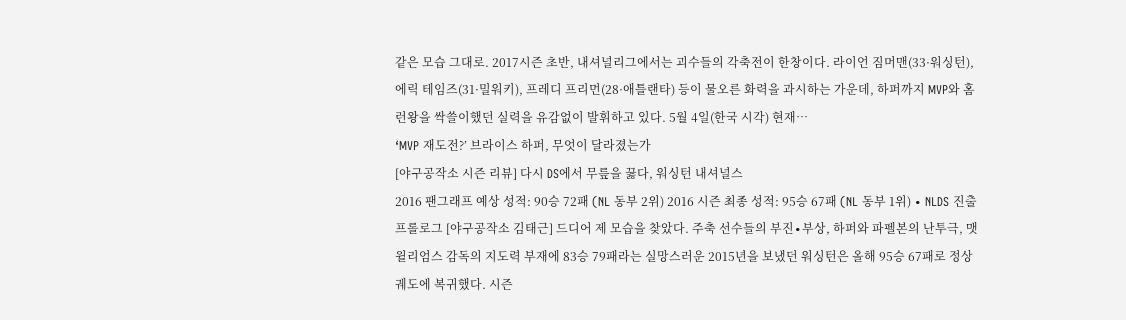같은 모습 그대로. 2017시즌 초반, 내셔널리그에서는 괴수들의 각축전이 한창이다. 라이언 짐머맨(33·워싱턴), 에릭 테임즈(31·밀워키), 프레디 프리먼(28·애틀랜타) 등이 물오른 화력을 과시하는 가운데, 하퍼까지 MVP와 홈런왕을 싹쓸이했던 실력을 유감없이 발휘하고 있다. 5월 4일(한국 시각) 현재…
‘MVP 재도전?’ 브라이스 하퍼, 무엇이 달라졌는가
[야구공작소 시즌 리뷰] 다시 DS에서 무릎을 꿇다, 워싱턴 내셔널스
2016 팬그래프 예상 성적: 90승 72패 (NL 동부 2위) 2016 시즌 최종 성적: 95승 67패 (NL 동부 1위) ∙ NLDS 진출 프롤로그 [야구공작소 김태근] 드디어 제 모습을 찾았다. 주축 선수들의 부진∙부상, 하퍼와 파펠본의 난투극, 맷 윌리엄스 감독의 지도력 부재에 83승 79패라는 실망스러운 2015년을 보냈던 워싱턴은 올해 95승 67패로 정상궤도에 복귀했다. 시즌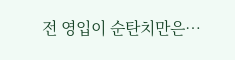전 영입이 순탄치만은…